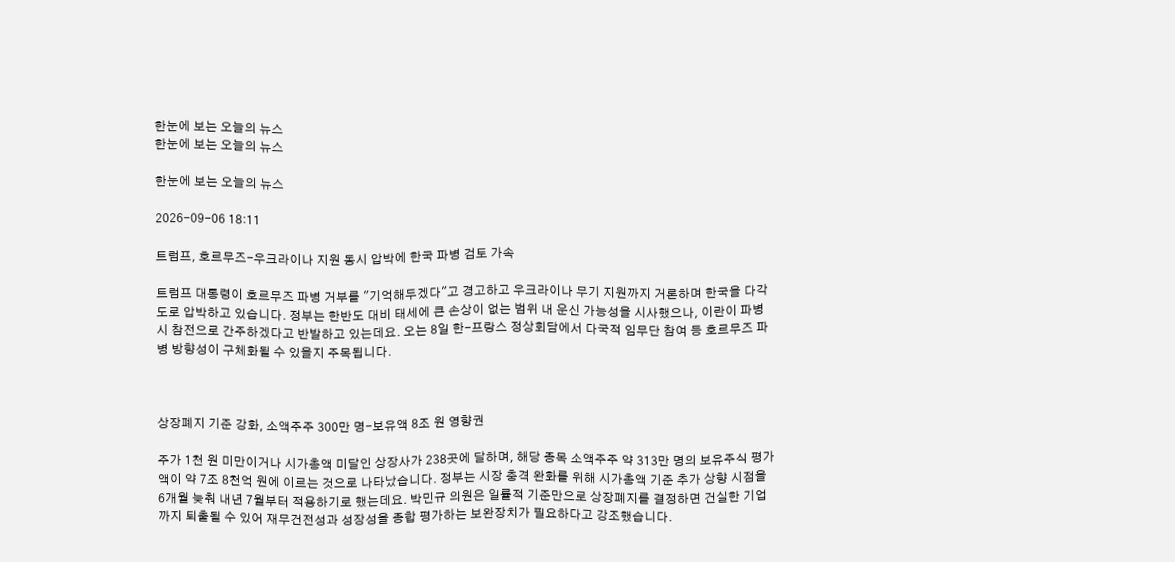한눈에 보는 오늘의 뉴스
한눈에 보는 오늘의 뉴스

한눈에 보는 오늘의 뉴스

2026-09-06 18:11

트럼프, 호르무즈-우크라이나 지원 동시 압박에 한국 파병 검토 가속

트럼프 대통령이 호르무즈 파병 거부를 "기억해두겠다"고 경고하고 우크라이나 무기 지원까지 거론하며 한국을 다각도로 압박하고 있습니다. 정부는 한반도 대비 태세에 큰 손상이 없는 범위 내 운신 가능성을 시사했으나, 이란이 파병 시 참전으로 간주하겠다고 반발하고 있는데요. 오는 8일 한-프랑스 정상회담에서 다국적 임무단 참여 등 호르무즈 파병 방향성이 구체화될 수 있을지 주목됩니다.



상장폐지 기준 강화, 소액주주 300만 명-보유액 8조 원 영향권

주가 1천 원 미만이거나 시가총액 미달인 상장사가 238곳에 달하며, 해당 종목 소액주주 약 313만 명의 보유주식 평가액이 약 7조 8천억 원에 이르는 것으로 나타났습니다. 정부는 시장 충격 완화를 위해 시가총액 기준 추가 상향 시점을 6개월 늦춰 내년 7월부터 적용하기로 했는데요. 박민규 의원은 일률적 기준만으로 상장폐지를 결정하면 건실한 기업까지 퇴출될 수 있어 재무건전성과 성장성을 종합 평가하는 보완장치가 필요하다고 강조했습니다.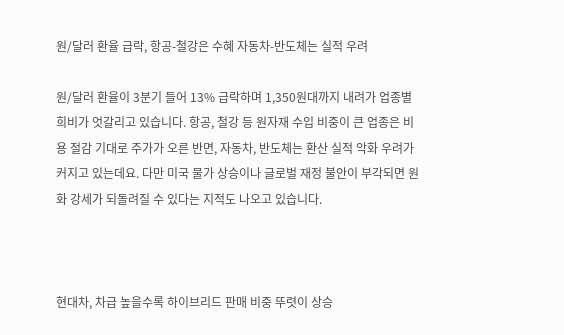원/달러 환율 급락, 항공-철강은 수혜 자동차-반도체는 실적 우려

원/달러 환율이 3분기 들어 13% 급락하며 1,350원대까지 내려가 업종별 희비가 엇갈리고 있습니다. 항공, 철강 등 원자재 수입 비중이 큰 업종은 비용 절감 기대로 주가가 오른 반면, 자동차, 반도체는 환산 실적 악화 우려가 커지고 있는데요. 다만 미국 물가 상승이나 글로벌 재정 불안이 부각되면 원화 강세가 되돌려질 수 있다는 지적도 나오고 있습니다.



현대차, 차급 높을수록 하이브리드 판매 비중 뚜렷이 상승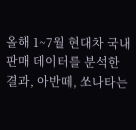올해 1~7월 현대차 국내 판매 데이터를 분석한 결과, 아반떼, 쏘나타는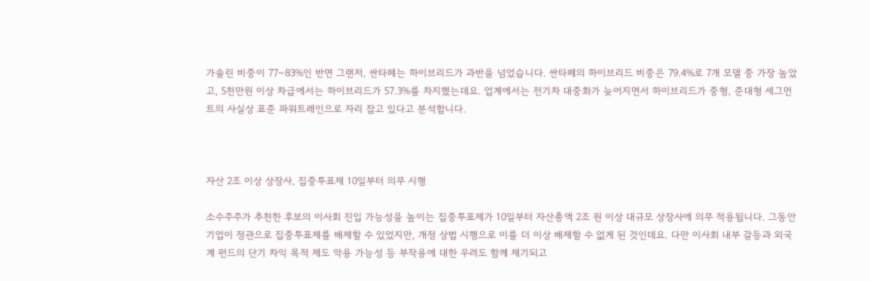가솔린 비중이 77~83%인 반면 그랜저, 싼타페는 하이브리드가 과반을 넘었습니다. 싼타페의 하이브리드 비중은 79.4%로 7개 모델 중 가장 높았고, 5천만원 이상 차급에서는 하이브리드가 57.3%를 차지했는데요. 업계에서는 전기차 대중화가 늦어지면서 하이브리드가 중형, 준대형 세그먼트의 사실상 표준 파워트레인으로 자리 잡고 있다고 분석합니다.



자산 2조 이상 상장사, 집중투표제 10일부터 의무 시행

소수주주가 추천한 후보의 이사회 진입 가능성을 높이는 집중투표제가 10일부터 자산총액 2조 원 이상 대규모 상장사에 의무 적용됩니다. 그동안 기업이 정관으로 집중투표제를 배제할 수 있었지만, 개정 상법 시행으로 이를 더 이상 배제할 수 없게 된 것인데요. 다만 이사회 내부 갈등과 외국계 펀드의 단기 차익 목적 제도 악용 가능성 등 부작용에 대한 우려도 함께 제기되고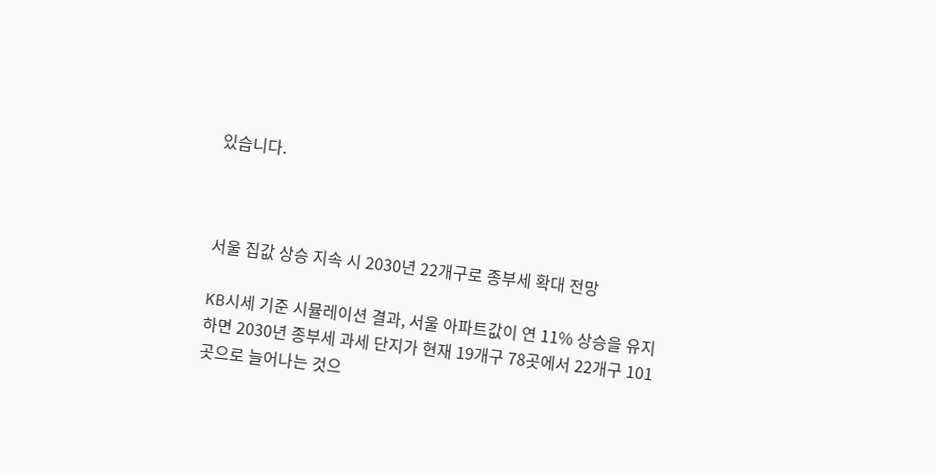있습니다.



서울 집값 상승 지속 시 2030년 22개구로 종부세 확대 전망

KB시세 기준 시뮬레이션 결과, 서울 아파트값이 연 11% 상승을 유지하면 2030년 종부세 과세 단지가 현재 19개구 78곳에서 22개구 101곳으로 늘어나는 것으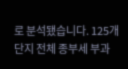로 분석됐습니다. 125개 단지 전체 종부세 부과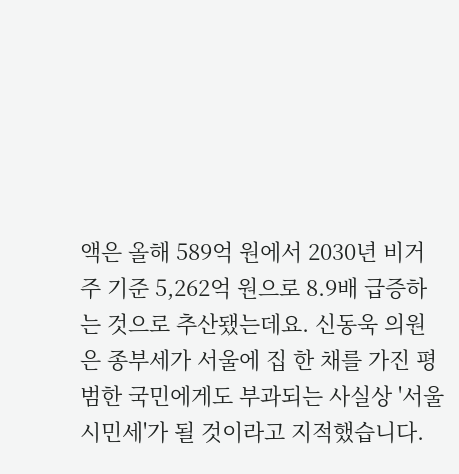액은 올해 589억 원에서 2030년 비거주 기준 5,262억 원으로 8.9배 급증하는 것으로 추산됐는데요. 신동욱 의원은 종부세가 서울에 집 한 채를 가진 평범한 국민에게도 부과되는 사실상 '서울시민세'가 될 것이라고 지적했습니다.